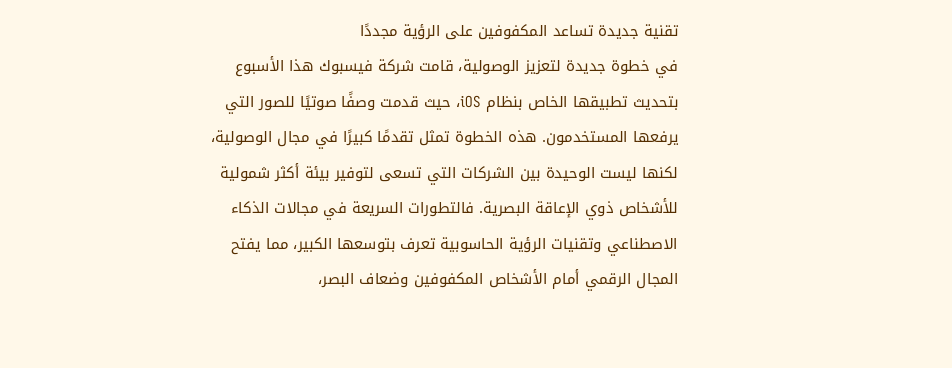تقنية جديدة تساعد المكفوفين على الرؤية مجددًا
في خطوة جديدة لتعزيز الوصولية، قامت شركة فيسبوك هذا الأسبوع بتحديث تطبيقها الخاص بنظام iOS، حيث قدمت وصفًا صوتيًا للصور التي يرفعها المستخدمون. هذه الخطوة تمثل تقدمًا كبيرًا في مجال الوصولية، لكنها ليست الوحيدة بين الشركات التي تسعى لتوفير بيئة أكثر شمولية للأشخاص ذوي الإعاقة البصرية. فالتطورات السريعة في مجالات الذكاء الاصطناعي وتقنيات الرؤية الحاسوبية تعرف بتوسعها الكبير، مما يفتح المجال الرقمي أمام الأشخاص المكفوفين وضعاف البصر،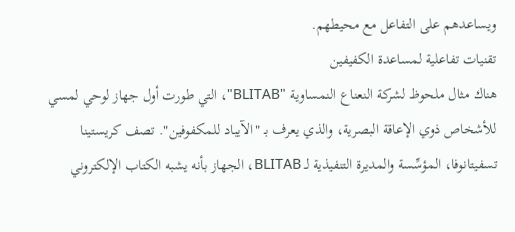ويساعدهم على التفاعل مع محيطهم.
تقنيات تفاعلية لمساعدة الكفيفين
هناك مثال ملحوظ لشركة النعناع النمساوية "BLITAB"، التي طورت أول جهاز لوحي لمسي للأشخاص ذوي الإعاقة البصرية، والذي يعرف بـ "الآيباد للمكفوفين". تصف كريستينا تسفيتانوفا، المؤسِّسة والمديرة التنفيذية لـ BLITAB، الجهاز بأنه يشبه الكتاب الإلكتروني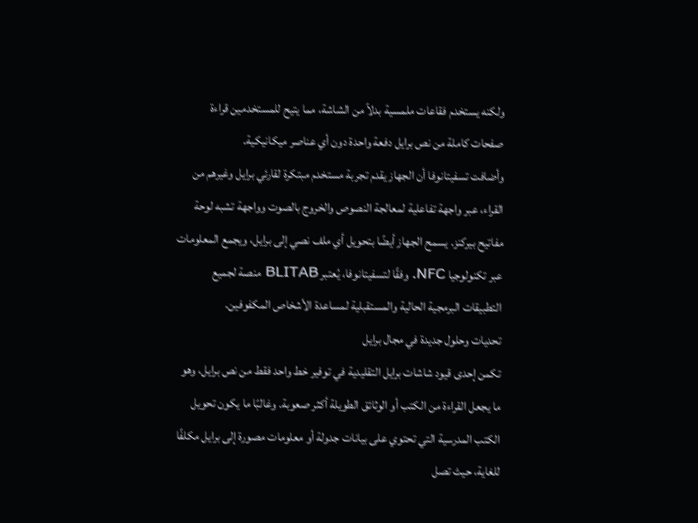ولكنه يستخدم فقاعات ملمسية بدلاً من الشاشة، مما يتيح للمستخدمين قراءة صفحات كاملة من نص برايل دفعة واحدة دون أي عناصر ميكانيكية.
وأضافت تسفيتانوفا أن الجهاز يقدم تجربة مستخدم مبتكرة لقارئي برايل وغيرهم من القراء، عبر واجهة تفاعلية لمعالجة النصوص والخروج بالصوت وواجهة تشبه لوحة مفاتيح بيركنز. يسمح الجهاز أيضًا بتحويل أي ملف نصي إلى برايل، ويجمع المعلومات عبر تكنولوجيا NFC. وفقًا لتسفيتانوفا، يُعتبر BLITAB منصة لجميع التطبيقات البرمجية الحالية والمستقبلية لمساعدة الأشخاص المكفوفين.
تحديات وحلول جديدة في مجال برايل
تكمن إحدى قيود شاشات برايل التقليدية في توفير خط واحد فقط من نص برايل، وهو ما يجعل القراءة من الكتب أو الوثائق الطويلة أكثر صعوبة. وغالبًا ما يكون تحويل الكتب المدرسية التي تحتوي على بيانات جدولة أو معلومات مصورة إلى برايل مكلفًا للغاية، حيث تصل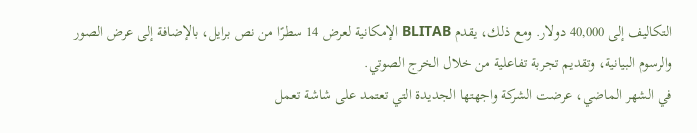التكاليف إلى 40,000 دولار. ومع ذلك، يقدم BLITAB الإمكانية لعرض 14 سطرًا من نص برايل، بالإضافة إلى عرض الصور والرسوم البيانية، وتقديم تجربة تفاعلية من خلال الخرج الصوتي.
في الشهر الماضي، عرضت الشركة واجهتها الجديدة التي تعتمد على شاشة تعمل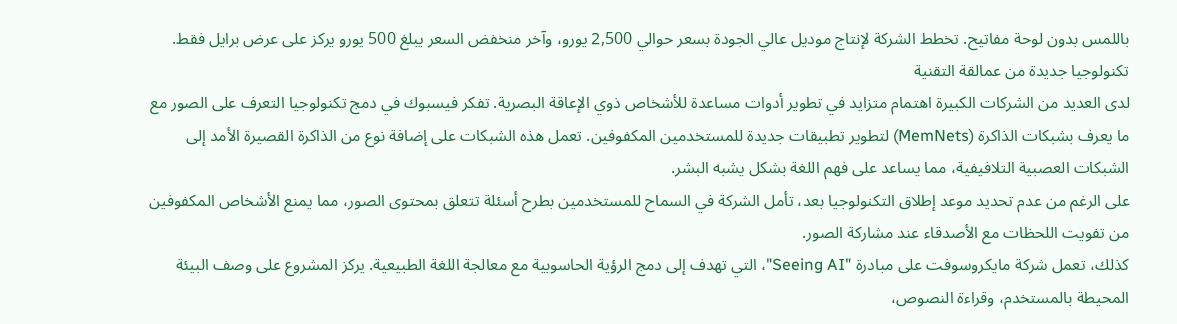باللمس بدون لوحة مفاتيح. تخطط الشركة لإنتاج موديل عالي الجودة بسعر حوالي 2,500 يورو، وآخر منخفض السعر يبلغ 500 يورو يركز على عرض برايل فقط.
تكنولوجيا جديدة من عمالقة التقنية
لدى العديد من الشركات الكبيرة اهتمام متزايد في تطوير أدوات مساعدة للأشخاص ذوي الإعاقة البصرية. تفكر فيسبوك في دمج تكنولوجيا التعرف على الصور مع ما يعرف بشبكات الذاكرة (MemNets) لتطوير تطبيقات جديدة للمستخدمين المكفوفين. تعمل هذه الشبكات على إضافة نوع من الذاكرة القصيرة الأمد إلى الشبكات العصبية التلافيفية، مما يساعد على فهم اللغة بشكل يشبه البشر.
على الرغم من عدم تحديد موعد إطلاق التكنولوجيا بعد، تأمل الشركة في السماح للمستخدمين بطرح أسئلة تتعلق بمحتوى الصور، مما يمنع الأشخاص المكفوفين من تفويت اللحظات مع الأصدقاء عند مشاركة الصور.
كذلك، تعمل شركة مايكروسوفت على مبادرة "Seeing AI"، التي تهدف إلى دمج الرؤية الحاسوبية مع معالجة اللغة الطبيعية. يركز المشروع على وصف البيئة المحيطة بالمستخدم، وقراءة النصوص،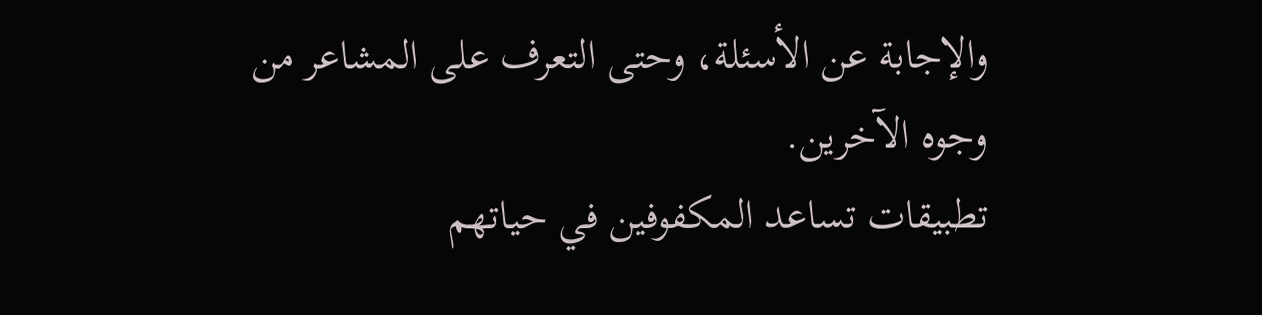والإجابة عن الأسئلة، وحتى التعرف على المشاعر من وجوه الآخرين.
تطبيقات تساعد المكفوفين في حياتهم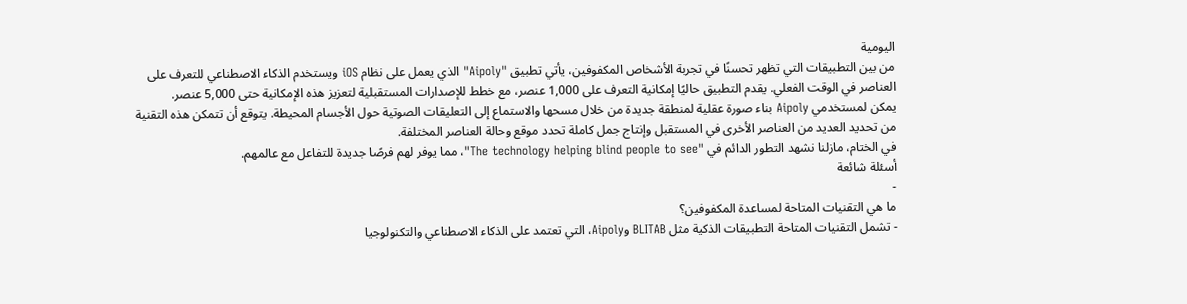اليومية
من بين التطبيقات التي تظهر تحسنًا في تجربة الأشخاص المكفوفين، يأتي تطبيق "Aipoly" الذي يعمل على نظام iOS ويستخدم الذكاء الاصطناعي للتعرف على العناصر في الوقت الفعلي. يقدم التطبيق حاليًا إمكانية التعرف على 1,000 عنصر، مع خطط للإصدارات المستقبلية لتعزيز هذه الإمكانية حتى 5,000 عنصر.
يمكن لمستخدمي Aipoly بناء صورة عقلية لمنطقة جديدة من خلال مسحها والاستماع إلى التعليقات الصوتية حول الأجسام المحيطة. يتوقع أن تتمكن هذه التقنية من تحديد العديد من العناصر الأخرى في المستقبل وإنتاج جمل كاملة تحدد موقع وحالة العناصر المختلفة.
في الختام، مازلنا نشهد التطور الدائم في "The technology helping blind people to see"، مما يوفر لهم فرصًا جديدة للتفاعل مع عالمهم.
أسئلة شائعة
-
ما هي التقنيات المتاحة لمساعدة المكفوفين؟
- تشمل التقنيات المتاحة التطبيقات الذكية مثل BLITAB وAipoly، التي تعتمد على الذكاء الاصطناعي والتكنولوجيا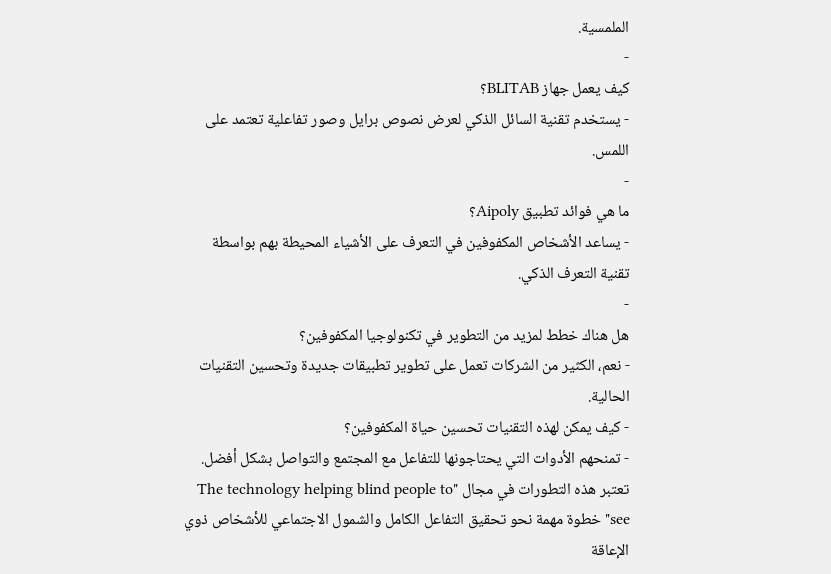الملمسية.
-
كيف يعمل جهاز BLITAB؟
- يستخدم تقنية السائل الذكي لعرض نصوص برايل وصور تفاعلية تعتمد على اللمس.
-
ما هي فوائد تطبيق Aipoly؟
- يساعد الأشخاص المكفوفين في التعرف على الأشياء المحيطة بهم بواسطة تقنية التعرف الذكي.
-
هل هناك خطط لمزيد من التطوير في تكنولوجيا المكفوفين؟
- نعم، الكثير من الشركات تعمل على تطوير تطبيقات جديدة وتحسين التقنيات الحالية.
- كيف يمكن لهذه التقنيات تحسين حياة المكفوفين؟
- تمنحهم الأدوات التي يحتاجونها للتفاعل مع المجتمع والتواصل بشكل أفضل.
تعتبر هذه التطورات في مجال "The technology helping blind people to see" خطوة مهمة نحو تحقيق التفاعل الكامل والشمول الاجتماعي للأشخاص ذوي الإعاقة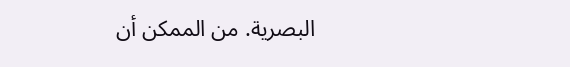البصرية. من الممكن أن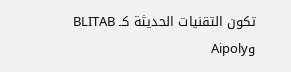تكون التقنيات الحديثة كـ BLITAB وAipoly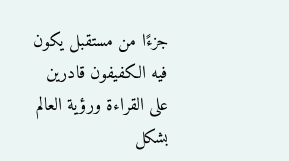جزءًا من مستقبل يكون فيه الكفيفون قادرين على القراءة ورؤية العالم بشكل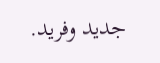جديد وفريد.